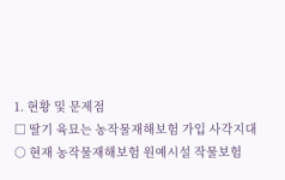1. 현황 및 문제점
□ 딸기 육묘는 농작물재해보험 가입 사각지대
○ 현재 농작물재해보험 원예시설 작물보험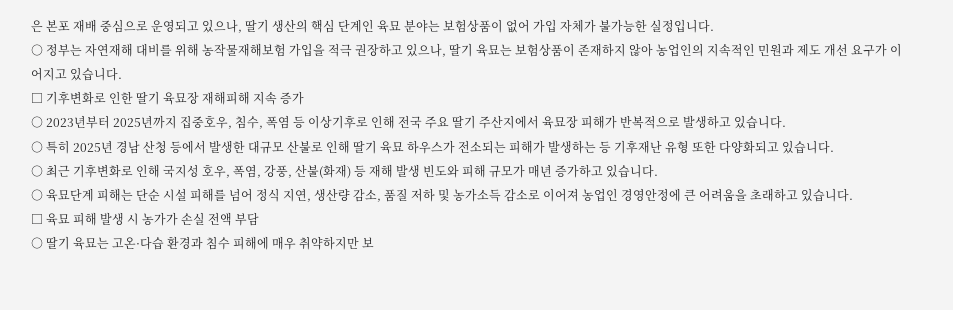은 본포 재배 중심으로 운영되고 있으나, 딸기 생산의 핵심 단계인 육묘 분야는 보험상품이 없어 가입 자체가 불가능한 실정입니다.
○ 정부는 자연재해 대비를 위해 농작물재해보험 가입을 적극 권장하고 있으나, 딸기 육묘는 보험상품이 존재하지 않아 농업인의 지속적인 민원과 제도 개선 요구가 이어지고 있습니다.
□ 기후변화로 인한 딸기 육묘장 재해피해 지속 증가
○ 2023년부터 2025년까지 집중호우, 침수, 폭염 등 이상기후로 인해 전국 주요 딸기 주산지에서 육묘장 피해가 반복적으로 발생하고 있습니다.
○ 특히 2025년 경남 산청 등에서 발생한 대규모 산불로 인해 딸기 육묘 하우스가 전소되는 피해가 발생하는 등 기후재난 유형 또한 다양화되고 있습니다.
○ 최근 기후변화로 인해 국지성 호우, 폭염, 강풍, 산불(화재) 등 재해 발생 빈도와 피해 규모가 매년 증가하고 있습니다.
○ 육묘단계 피해는 단순 시설 피해를 넘어 정식 지연, 생산량 감소, 품질 저하 및 농가소득 감소로 이어져 농업인 경영안정에 큰 어려움을 초래하고 있습니다.
□ 육묘 피해 발생 시 농가가 손실 전액 부담
○ 딸기 육묘는 고온·다습 환경과 침수 피해에 매우 취약하지만 보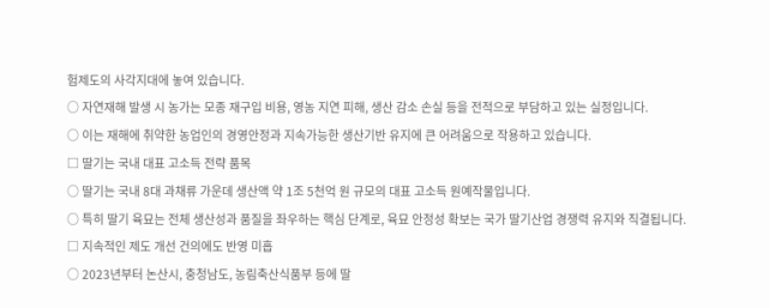험제도의 사각지대에 놓여 있습니다.
○ 자연재해 발생 시 농가는 모종 재구입 비용, 영농 지연 피해, 생산 감소 손실 등을 전적으로 부담하고 있는 실정입니다.
○ 이는 재해에 취약한 농업인의 경영안정과 지속가능한 생산기반 유지에 큰 어려움으로 작용하고 있습니다.
□ 딸기는 국내 대표 고소득 전략 품목
○ 딸기는 국내 8대 과채류 가운데 생산액 약 1조 5천억 원 규모의 대표 고소득 원예작물입니다.
○ 특히 딸기 육묘는 전체 생산성과 품질을 좌우하는 핵심 단계로, 육묘 안정성 확보는 국가 딸기산업 경쟁력 유지와 직결됩니다.
□ 지속적인 제도 개선 건의에도 반영 미흡
○ 2023년부터 논산시, 충청남도, 농림축산식품부 등에 딸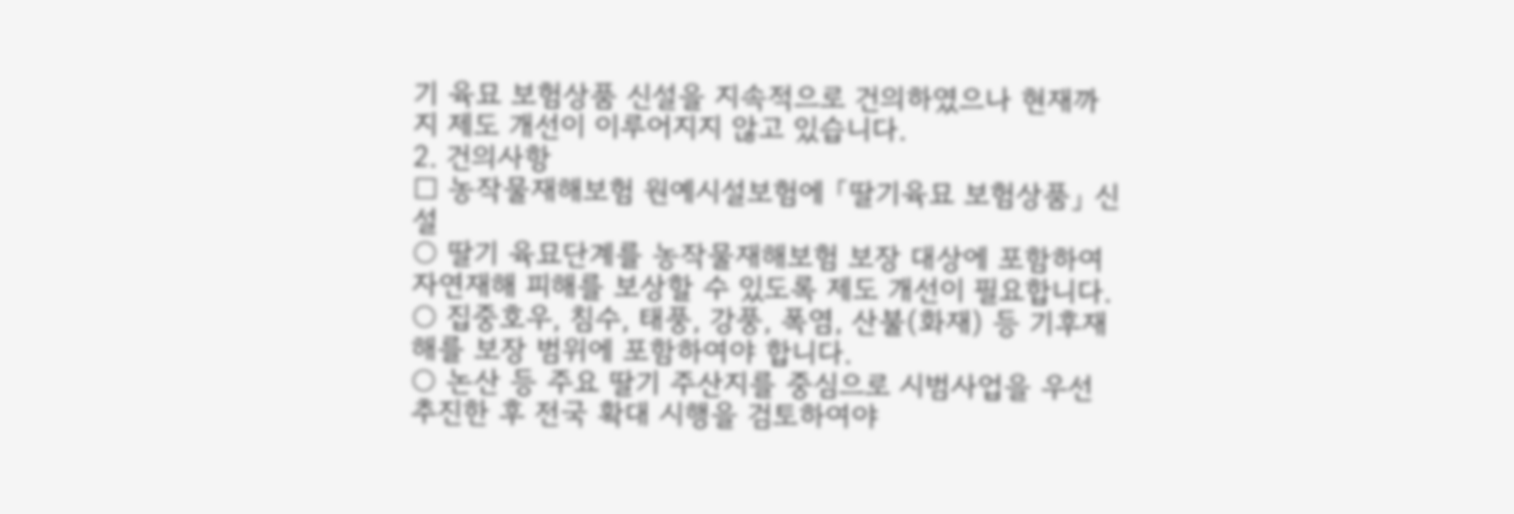기 육묘 보험상품 신설을 지속적으로 건의하였으나 현재까지 제도 개선이 이루어지지 않고 있습니다.
2. 건의사항
□ 농작물재해보험 원예시설보험에 「딸기육묘 보험상품」 신설
○ 딸기 육묘단계를 농작물재해보험 보장 대상에 포함하여 자연재해 피해를 보상할 수 있도록 제도 개선이 필요합니다.
○ 집중호우, 침수, 태풍, 강풍, 폭염, 산불(화재) 등 기후재해를 보장 범위에 포함하여야 합니다.
○ 논산 등 주요 딸기 주산지를 중심으로 시범사업을 우선 추진한 후 전국 확대 시행을 검토하여야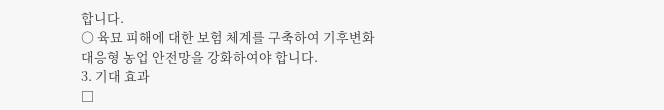합니다.
○ 육묘 피해에 대한 보험 체계를 구축하여 기후변화 대응형 농업 안전망을 강화하여야 합니다.
3. 기대 효과
□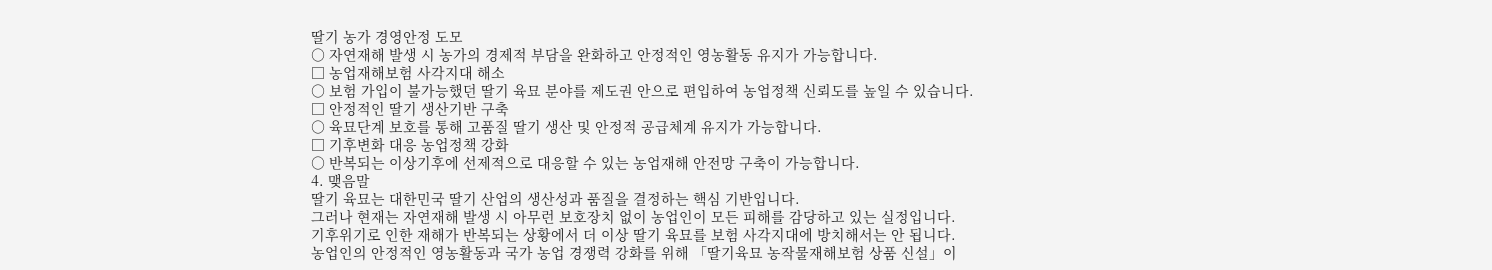딸기 농가 경영안정 도모
○ 자연재해 발생 시 농가의 경제적 부담을 완화하고 안정적인 영농활동 유지가 가능합니다.
□ 농업재해보험 사각지대 해소
○ 보험 가입이 불가능했던 딸기 육묘 분야를 제도권 안으로 편입하여 농업정책 신뢰도를 높일 수 있습니다.
□ 안정적인 딸기 생산기반 구축
○ 육묘단계 보호를 통해 고품질 딸기 생산 및 안정적 공급체계 유지가 가능합니다.
□ 기후변화 대응 농업정책 강화
○ 반복되는 이상기후에 선제적으로 대응할 수 있는 농업재해 안전망 구축이 가능합니다.
4. 맺음말
딸기 육묘는 대한민국 딸기 산업의 생산성과 품질을 결정하는 핵심 기반입니다.
그러나 현재는 자연재해 발생 시 아무런 보호장치 없이 농업인이 모든 피해를 감당하고 있는 실정입니다.
기후위기로 인한 재해가 반복되는 상황에서 더 이상 딸기 육묘를 보험 사각지대에 방치해서는 안 됩니다.
농업인의 안정적인 영농활동과 국가 농업 경쟁력 강화를 위해 「딸기육묘 농작물재해보험 상품 신설」이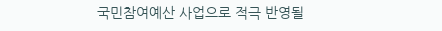국민참여예산 사업으로 적극 반영될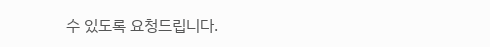수 있도록 요청드립니다.